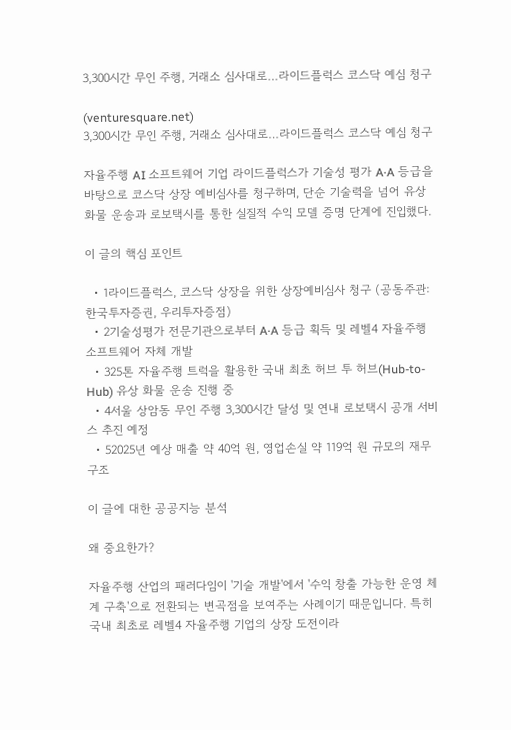3,300시간 무인 주행, 거래소 심사대로…라이드플럭스 코스닥 예심 청구

(venturesquare.net)
3,300시간 무인 주행, 거래소 심사대로…라이드플럭스 코스닥 예심 청구

자율주행 AI 소프트웨어 기업 라이드플럭스가 기술성 평가 A·A 등급을 바탕으로 코스닥 상장 예비심사를 청구하며, 단순 기술력을 넘어 유상 화물 운송과 로보택시를 통한 실질적 수익 모델 증명 단계에 진입했다.

이 글의 핵심 포인트

  • 1라이드플럭스, 코스닥 상장을 위한 상장예비심사 청구 (공동주관: 한국투자증권, 우리투자증점)
  • 2기술성평가 전문기관으로부터 A·A 등급 획득 및 레벨4 자율주행 소프트웨어 자체 개발
  • 325톤 자율주행 트럭을 활용한 국내 최초 허브 투 허브(Hub-to-Hub) 유상 화물 운송 진행 중
  • 4서울 상암동 무인 주행 3,300시간 달성 및 연내 로보택시 공개 서비스 추진 예정
  • 52025년 예상 매출 약 40억 원, 영업손실 약 119억 원 규모의 재무 구조

이 글에 대한 공공지능 분석

왜 중요한가?

자율주행 산업의 패러다임이 '기술 개발'에서 '수익 창출 가능한 운영 체계 구축'으로 전환되는 변곡점을 보여주는 사례이기 때문입니다. 특히 국내 최초로 레벨4 자율주행 기업의 상장 도전이라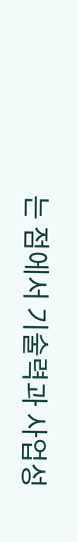는 점에서 기술력과 사업성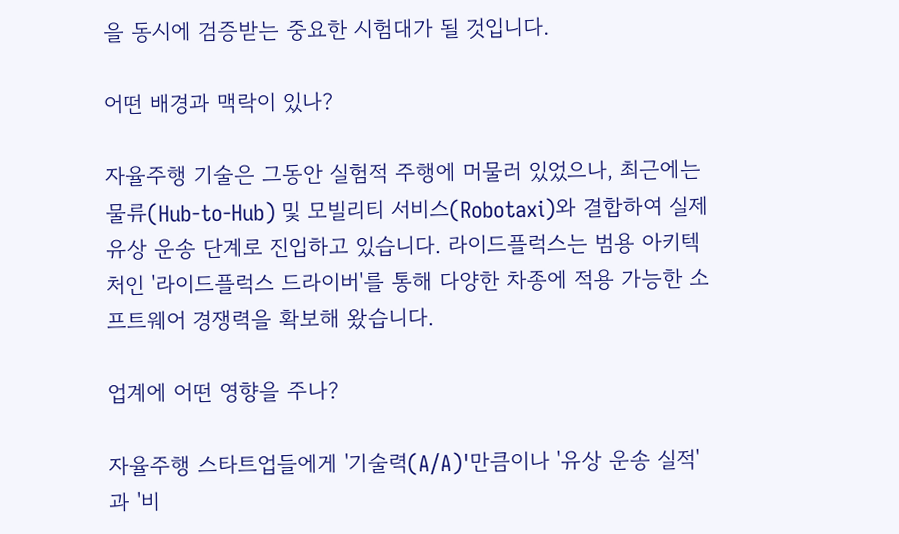을 동시에 검증받는 중요한 시험대가 될 것입니다.

어떤 배경과 맥락이 있나?

자율주행 기술은 그동안 실험적 주행에 머물러 있었으나, 최근에는 물류(Hub-to-Hub) 및 모빌리티 서비스(Robotaxi)와 결합하여 실제 유상 운송 단계로 진입하고 있습니다. 라이드플럭스는 범용 아키텍처인 '라이드플럭스 드라이버'를 통해 다양한 차종에 적용 가능한 소프트웨어 경쟁력을 확보해 왔습니다.

업계에 어떤 영향을 주나?

자율주행 스타트업들에게 '기술력(A/A)'만큼이나 '유상 운송 실적'과 '비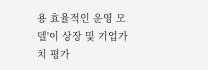용 효율적인 운영 모델'이 상장 및 기업가치 평가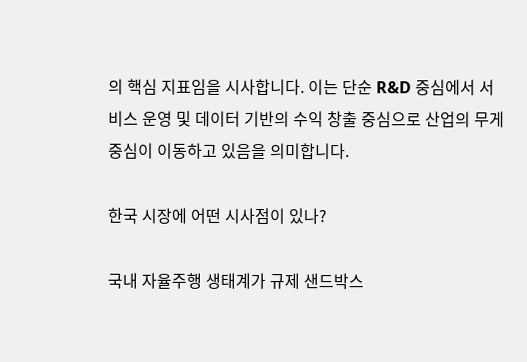의 핵심 지표임을 시사합니다. 이는 단순 R&D 중심에서 서비스 운영 및 데이터 기반의 수익 창출 중심으로 산업의 무게중심이 이동하고 있음을 의미합니다.

한국 시장에 어떤 시사점이 있나?

국내 자율주행 생태계가 규제 샌드박스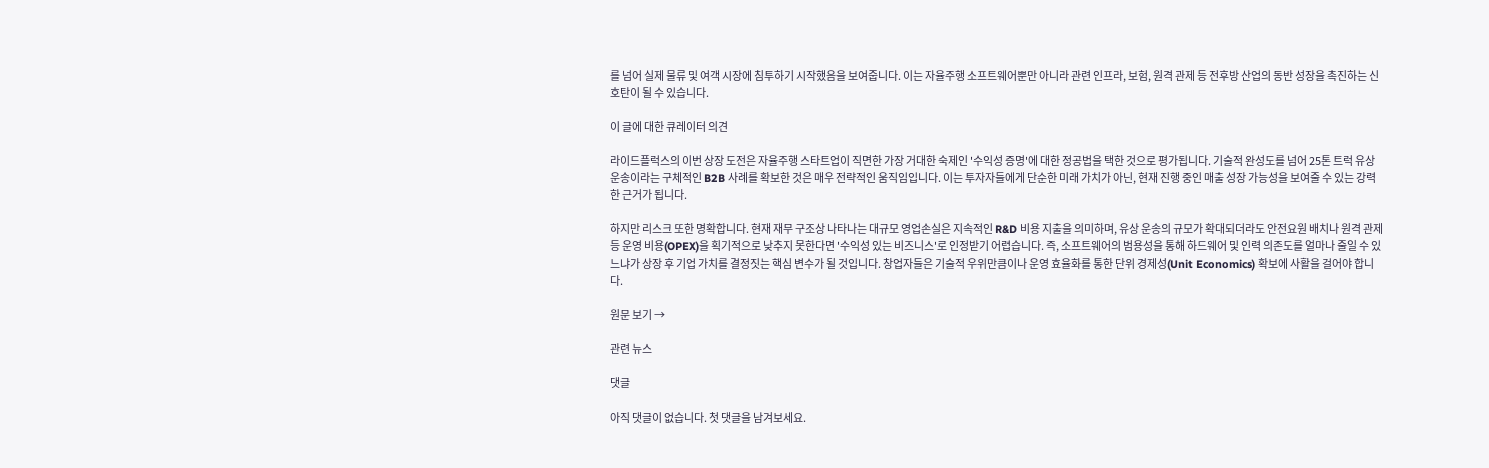를 넘어 실제 물류 및 여객 시장에 침투하기 시작했음을 보여줍니다. 이는 자율주행 소프트웨어뿐만 아니라 관련 인프라, 보험, 원격 관제 등 전후방 산업의 동반 성장을 촉진하는 신호탄이 될 수 있습니다.

이 글에 대한 큐레이터 의견

라이드플럭스의 이번 상장 도전은 자율주행 스타트업이 직면한 가장 거대한 숙제인 '수익성 증명'에 대한 정공법을 택한 것으로 평가됩니다. 기술적 완성도를 넘어 25톤 트럭 유상 운송이라는 구체적인 B2B 사례를 확보한 것은 매우 전략적인 움직임입니다. 이는 투자자들에게 단순한 미래 가치가 아닌, 현재 진행 중인 매출 성장 가능성을 보여줄 수 있는 강력한 근거가 됩니다.

하지만 리스크 또한 명확합니다. 현재 재무 구조상 나타나는 대규모 영업손실은 지속적인 R&D 비용 지출을 의미하며, 유상 운송의 규모가 확대되더라도 안전요원 배치나 원격 관제 등 운영 비용(OPEX)을 획기적으로 낮추지 못한다면 '수익성 있는 비즈니스'로 인정받기 어렵습니다. 즉, 소프트웨어의 범용성을 통해 하드웨어 및 인력 의존도를 얼마나 줄일 수 있느냐가 상장 후 기업 가치를 결정짓는 핵심 변수가 될 것입니다. 창업자들은 기술적 우위만큼이나 운영 효율화를 통한 단위 경제성(Unit Economics) 확보에 사활을 걸어야 합니다.

원문 보기 →

관련 뉴스

댓글

아직 댓글이 없습니다. 첫 댓글을 남겨보세요.